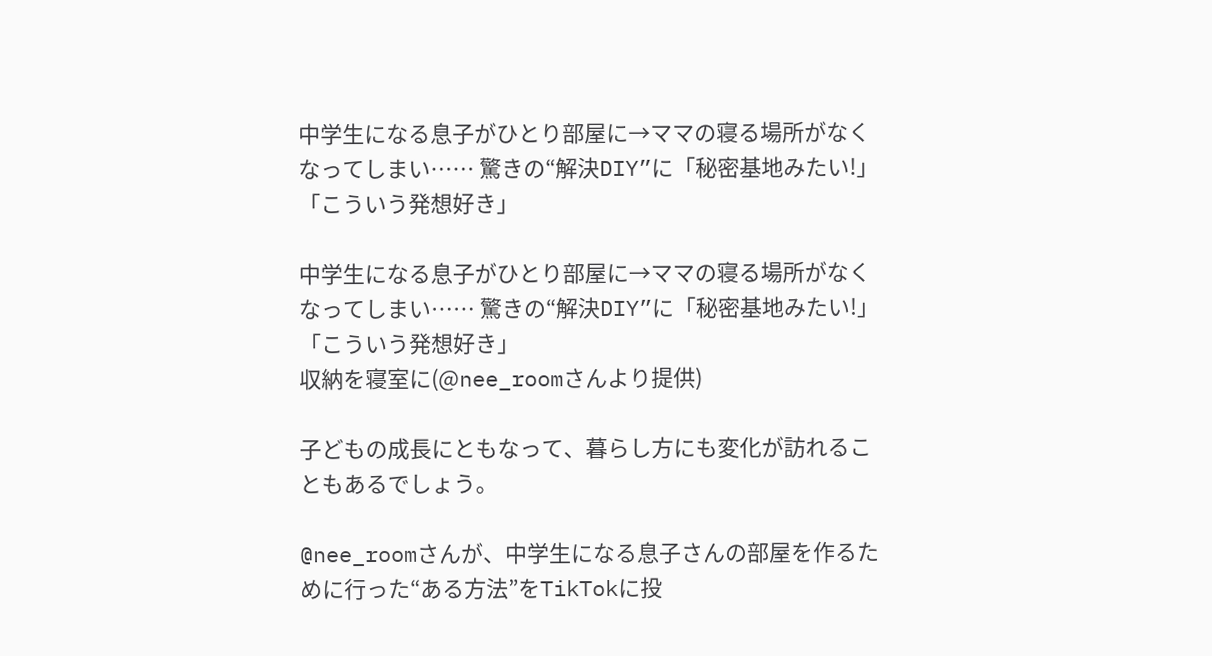中学生になる息子がひとり部屋に→ママの寝る場所がなくなってしまい…… 驚きの“解決DIY”に「秘密基地みたい!」「こういう発想好き」

中学生になる息子がひとり部屋に→ママの寝る場所がなくなってしまい…… 驚きの“解決DIY”に「秘密基地みたい!」「こういう発想好き」
収納を寝室に(@nee_roomさんより提供)

子どもの成長にともなって、暮らし方にも変化が訪れることもあるでしょう。

@nee_roomさんが、中学生になる息子さんの部屋を作るために行った“ある方法”をTikTokに投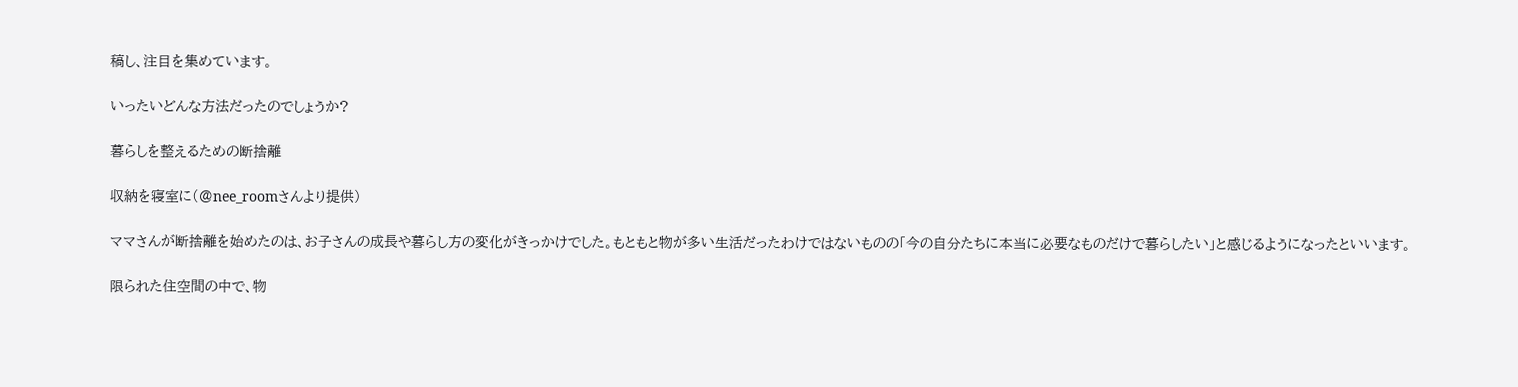稿し、注目を集めています。

いったいどんな方法だったのでしょうか?

暮らしを整えるための断捨離

収納を寝室に(@nee_roomさんより提供)

ママさんが断捨離を始めたのは、お子さんの成長や暮らし方の変化がきっかけでした。もともと物が多い生活だったわけではないものの「今の自分たちに本当に必要なものだけで暮らしたい」と感じるようになったといいます。

限られた住空間の中で、物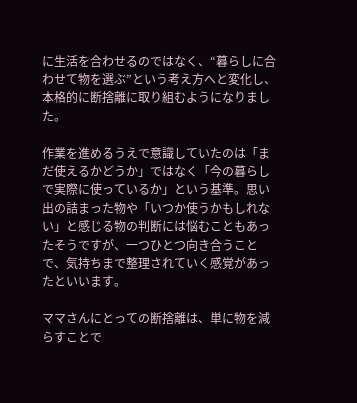に生活を合わせるのではなく、“暮らしに合わせて物を選ぶ”という考え方へと変化し、本格的に断捨離に取り組むようになりました。

作業を進めるうえで意識していたのは「まだ使えるかどうか」ではなく「今の暮らしで実際に使っているか」という基準。思い出の詰まった物や「いつか使うかもしれない」と感じる物の判断には悩むこともあったそうですが、一つひとつ向き合うことで、気持ちまで整理されていく感覚があったといいます。

ママさんにとっての断捨離は、単に物を減らすことで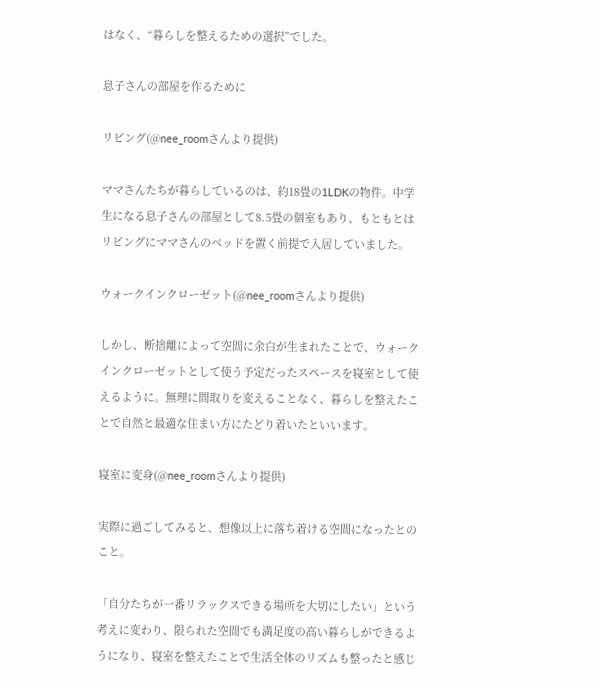はなく、“暮らしを整えるための選択”でした。

息子さんの部屋を作るために

リビング(@nee_roomさんより提供)

ママさんたちが暮らしているのは、約18畳の1LDKの物件。中学生になる息子さんの部屋として8.5畳の個室もあり、もともとはリビングにママさんのベッドを置く前提で入居していました。

ウォークインクローゼット(@nee_roomさんより提供)

しかし、断捨離によって空間に余白が生まれたことで、ウォークインクローゼットとして使う予定だったスペースを寝室として使えるように。無理に間取りを変えることなく、暮らしを整えたことで自然と最適な住まい方にたどり着いたといいます。

寝室に変身(@nee_roomさんより提供)

実際に過ごしてみると、想像以上に落ち着ける空間になったとのこと。

「自分たちが一番リラックスできる場所を大切にしたい」という考えに変わり、限られた空間でも満足度の高い暮らしができるようになり、寝室を整えたことで生活全体のリズムも整ったと感じ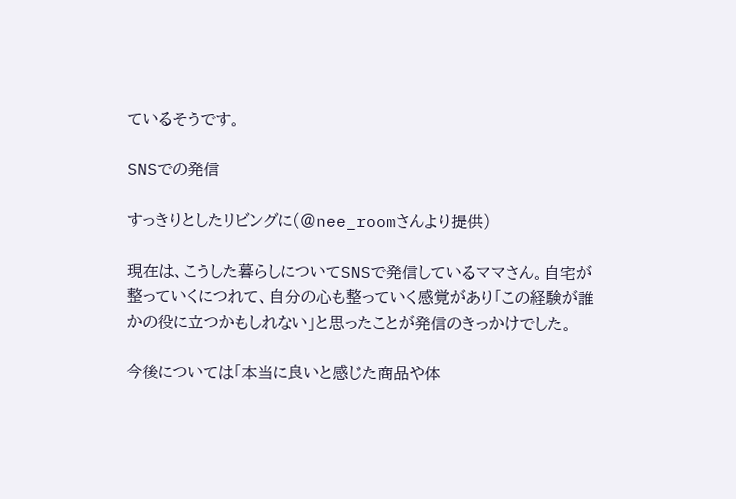ているそうです。

SNSでの発信

すっきりとしたリビングに(@nee_roomさんより提供)

現在は、こうした暮らしについてSNSで発信しているママさん。自宅が整っていくにつれて、自分の心も整っていく感覚があり「この経験が誰かの役に立つかもしれない」と思ったことが発信のきっかけでした。

今後については「本当に良いと感じた商品や体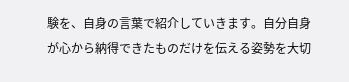験を、自身の言葉で紹介していきます。自分自身が心から納得できたものだけを伝える姿勢を大切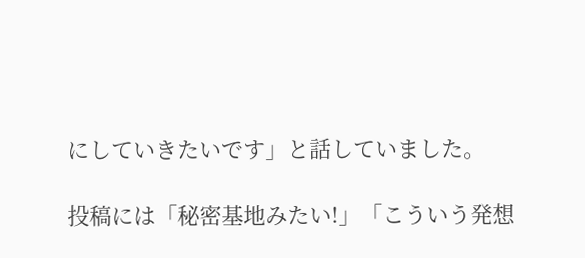にしていきたいです」と話していました。

投稿には「秘密基地みたい!」「こういう発想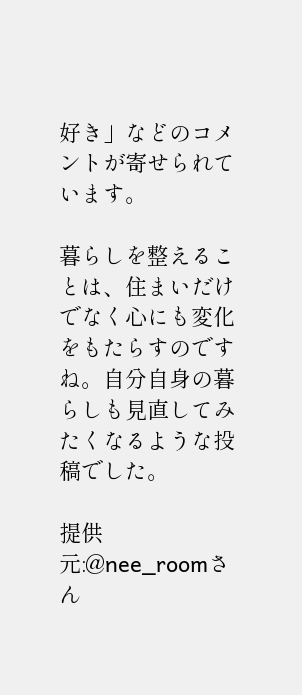好き」などのコメントが寄せられています。

暮らしを整えることは、住まいだけでなく心にも変化をもたらすのですね。自分自身の暮らしも見直してみたくなるような投稿でした。

提供元:@nee_roomさん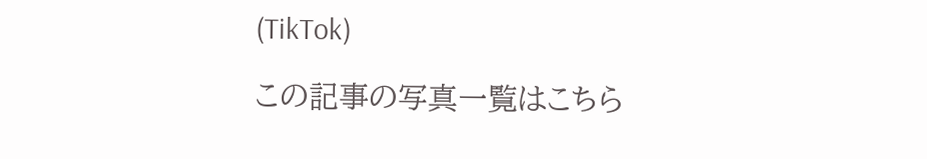(TikTok)

この記事の写真一覧はこちら